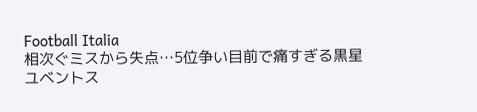Football Italia
相次ぐミスから失点…5位争い目前で痛すぎる黒星
ユベントス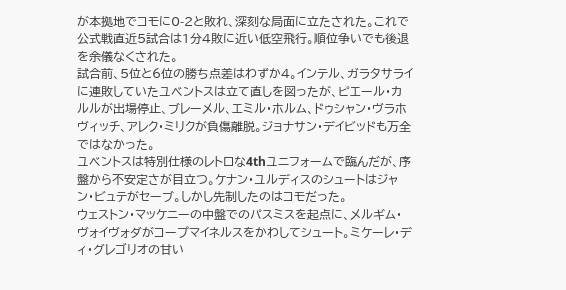が本拠地でコモに0-2と敗れ、深刻な局面に立たされた。これで公式戦直近5試合は1分4敗に近い低空飛行。順位争いでも後退を余儀なくされた。
試合前、5位と6位の勝ち点差はわずか4。インテル、ガラタサライに連敗していたユベントスは立て直しを図ったが、ピエール・カルルが出場停止、ブレーメル、エミル・ホルム、ドゥシャン・ヴラホヴィッチ、アレク・ミリクが負傷離脱。ジョナサン・デイビッドも万全ではなかった。
ユベントスは特別仕様のレトロな4thユニフォームで臨んだが、序盤から不安定さが目立つ。ケナン・ユルディスのシュートはジャン・ビュテがセーブ。しかし先制したのはコモだった。
ウェストン・マッケニーの中盤でのパスミスを起点に、メルギム・ヴォイヴォダがコープマイネルスをかわしてシュート。ミケーレ・ディ・グレゴリオの甘い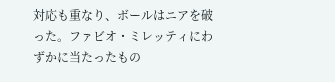対応も重なり、ボールはニアを破った。ファビオ・ミレッティにわずかに当たったもの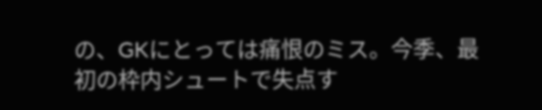の、GKにとっては痛恨のミス。今季、最初の枠内シュートで失点す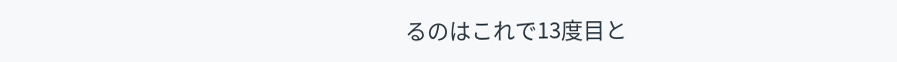るのはこれで13度目と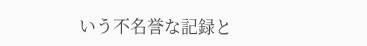いう不名誉な記録と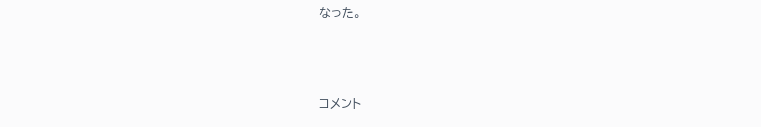なった。



コメント